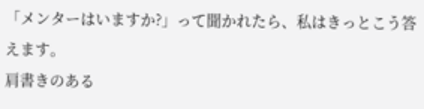「メンターはいますか?」って聞かれたら、私はきっとこう答えます。
肩書きのある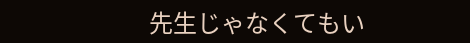先生じゃなくてもい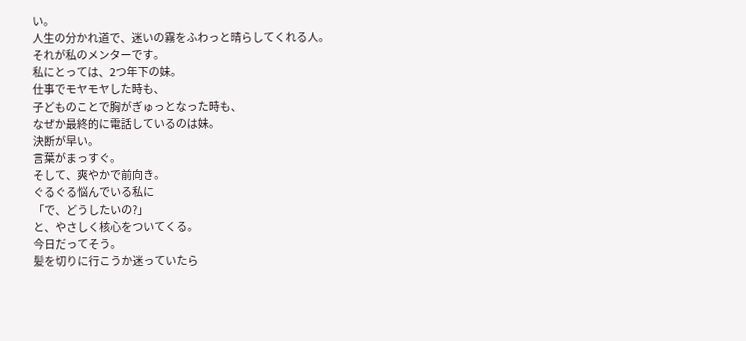い。
人生の分かれ道で、迷いの霧をふわっと晴らしてくれる人。
それが私のメンターです。
私にとっては、2つ年下の妹。
仕事でモヤモヤした時も、
子どものことで胸がぎゅっとなった時も、
なぜか最終的に電話しているのは妹。
決断が早い。
言葉がまっすぐ。
そして、爽やかで前向き。
ぐるぐる悩んでいる私に
「で、どうしたいの?」
と、やさしく核心をついてくる。
今日だってそう。
髪を切りに行こうか迷っていたら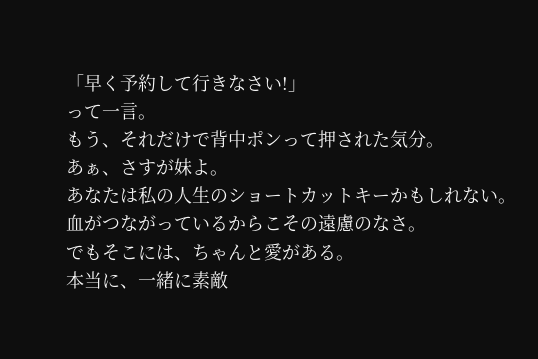「早く予約して行きなさい!」
って一言。
もう、それだけで背中ポンって押された気分。
あぁ、さすが妹よ。
あなたは私の人生のショートカットキーかもしれない。
血がつながっているからこその遠慮のなさ。
でもそこには、ちゃんと愛がある。
本当に、一緒に素敵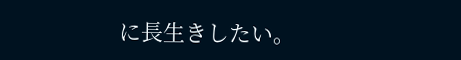に長生きしたい。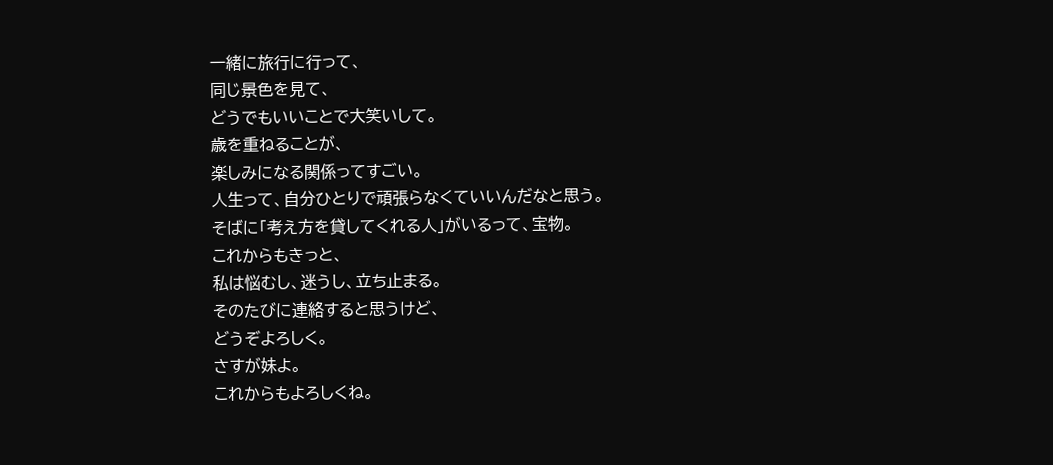一緒に旅行に行って、
同じ景色を見て、
どうでもいいことで大笑いして。
歳を重ねることが、
楽しみになる関係ってすごい。
人生って、自分ひとりで頑張らなくていいんだなと思う。
そばに「考え方を貸してくれる人」がいるって、宝物。
これからもきっと、
私は悩むし、迷うし、立ち止まる。
そのたびに連絡すると思うけど、
どうぞよろしく。
さすが妹よ。
これからもよろしくね。